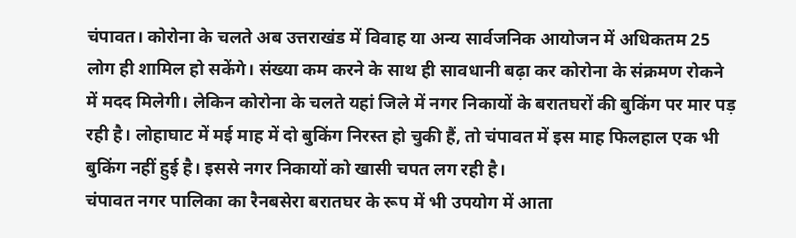चंपावत। कोरोना के चलते अब उत्तराखंड में विवाह या अन्य सार्वजनिक आयोजन में अधिकतम 25 लोग ही शामिल हो सकेंगे। संख्या कम करने के साथ ही सावधानी बढ़ा कर कोरोना के संक्रमण रोकने में मदद मिलेगी। लेकिन कोरोना के चलते यहां जिले में नगर निकायों के बरातघरों की बुकिंग पर मार पड़ रही है। लोहाघाट में मई माह में दो बुकिंग निरस्त हो चुकी हैं, तो चंपावत में इस माह फिलहाल एक भी बुकिंग नहीं हुई है। इससे नगर निकायों को खासी चपत लग रही है।
चंपावत नगर पालिका का रैनबसेरा बरातघर के रूप में भी उपयोग में आता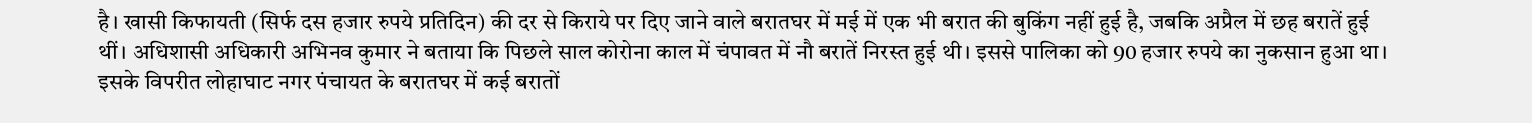है। खासी किफायती (सिर्फ दस हजार रुपये प्रतिदिन) की दर से किराये पर दिए जाने वाले बरातघर में मई में एक भी बरात की बुकिंग नहीं हुई है, जबकि अप्रैल में छह बरातें हुई थीं। अधिशासी अधिकारी अभिनव कुमार ने बताया कि पिछले साल कोरोना काल में चंपावत में नौ बरातें निरस्त हुई थी। इससे पालिका को 90 हजार रुपये का नुकसान हुआ था।
इसके विपरीत लोहाघाट नगर पंचायत के बरातघर में कई बरातों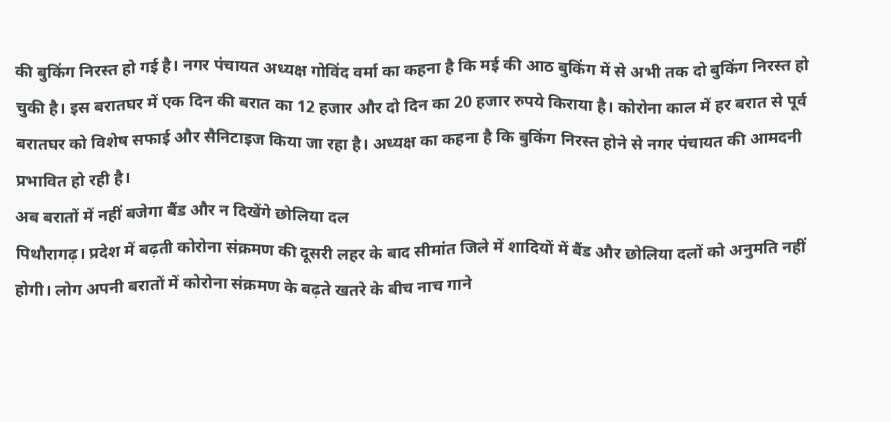की बुकिंग निरस्त हो गई है। नगर पंचायत अध्यक्ष गोविंद वर्मा का कहना है कि मई की आठ बुकिंग में से अभी तक दो बुकिंग निरस्त हो चुकी है। इस बरातघर में एक दिन की बरात का 12 हजार और दो दिन का 20 हजार रुपये किराया है। कोरोना काल में हर बरात से पूर्व बरातघर को विशेष सफाई और सैनिटाइज किया जा रहा है। अध्यक्ष का कहना है कि बुकिंग निरस्त होने से नगर पंचायत की आमदनी प्रभावित हो रही है।
अब बरातों में नहीं बजेगा बैंड और न दिखेंगे छोलिया दल
पिथौरागढ़। प्रदेश में बढ़ती कोरोना संक्रमण की दूसरी लहर के बाद सीमांत जिले में शादियों में बैंड और छोलिया दलों को अनुमति नहीं होगी। लोग अपनी बरातों में कोरोना संक्रमण के बढ़ते खतरे के बीच नाच गाने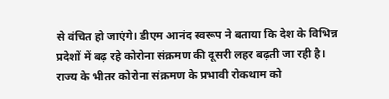से वंचित हो जाएंगे। डीएम आनंद स्वरूप ने बताया कि देश के विभिन्न प्रदेशों में बढ़ रहे कोरोना संक्रमण की दूसरी लहर बढ़ती जा रही है। राज्य के भीतर कोरोना संक्रमण के प्रभावी रोकथाम को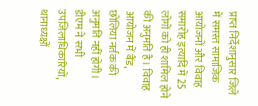प्राप्त निर्देशानुसार जिले में समस्त सामाजिक आयोजनों और विवाह समारोह इत्यादि में 25 लोगों को ही शामिल होने की अनुमति है। विवाह आयोजन में बैंड, छोलिया नर्तक की अनुमति नहीं होगी। डीएम ने सभी उपजिलाधिकारियों, थानाध्यक्षों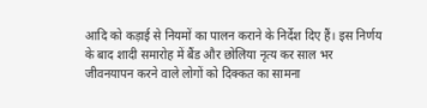आदि को कड़ाई से नियमों का पालन कराने के निर्देश दिए हैं। इस निर्णय के बाद शादी समारोह में बैंड और छोलिया नृत्य कर साल भर जीवनयापन करने वाले लोगों को दिक्कत का सामना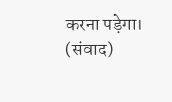करना पड़ेगा। (संवाद)